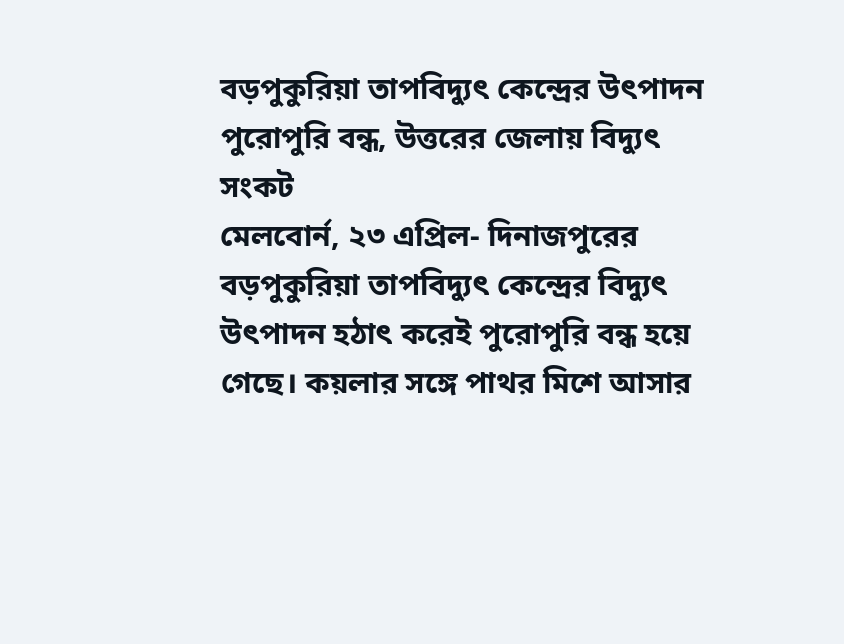বড়পুকুরিয়া তাপবিদ্যুৎ কেন্দ্রের উৎপাদন পুরোপুরি বন্ধ, উত্তরের জেলায় বিদ্যুৎ সংকট
মেলবোর্ন, ২৩ এপ্রিল- দিনাজপুরের বড়পুকুরিয়া তাপবিদ্যুৎ কেন্দ্রের বিদ্যুৎ উৎপাদন হঠাৎ করেই পুরোপুরি বন্ধ হয়ে গেছে। কয়লার সঙ্গে পাথর মিশে আসার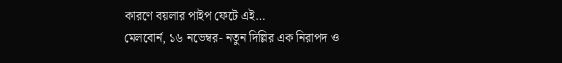কারণে বয়লার পাইপ ফেটে এই…
মেলবোর্ন, ১৬ নভেম্বর- নতুন দিল্লির এক নিরাপদ ও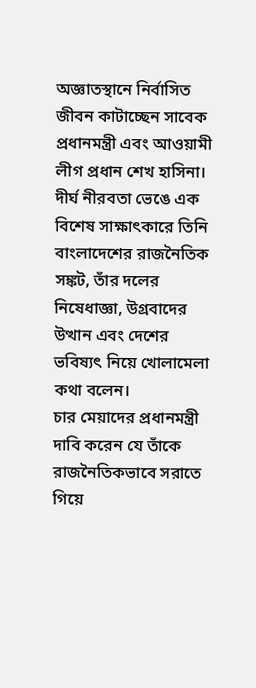অজ্ঞাতস্থানে নির্বাসিত জীবন কাটাচ্ছেন সাবেক প্রধানমন্ত্রী এবং আওয়ামী লীগ প্রধান শেখ হাসিনা। দীর্ঘ নীরবতা ভেঙে এক বিশেষ সাক্ষাৎকারে তিনি বাংলাদেশের রাজনৈতিক সঙ্কট, তাঁর দলের নিষেধাজ্ঞা, উগ্রবাদের উত্থান এবং দেশের ভবিষ্যৎ নিয়ে খোলামেলা কথা বলেন।
চার মেয়াদের প্রধানমন্ত্রী দাবি করেন যে তাঁকে রাজনৈতিকভাবে সরাতে গিয়ে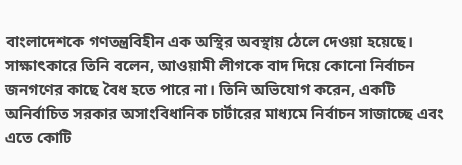বাংলাদেশকে গণতন্ত্রবিহীন এক অস্থির অবস্থায় ঠেলে দেওয়া হয়েছে।
সাক্ষাৎকারে তিনি বলেন, আওয়ামী লীগকে বাদ দিয়ে কোনো নির্বাচন জনগণের কাছে বৈধ হতে পারে না। তিনি অভিযোগ করেন, একটি অনির্বাচিত সরকার অসাংবিধানিক চার্টারের মাধ্যমে নির্বাচন সাজাচ্ছে এবং এতে কোটি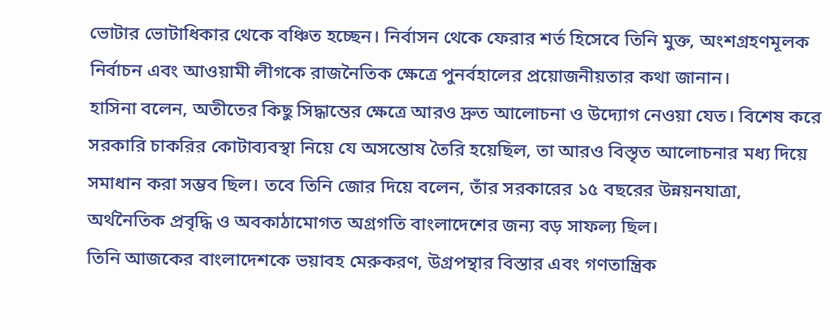ভোটার ভোটাধিকার থেকে বঞ্চিত হচ্ছেন। নির্বাসন থেকে ফেরার শর্ত হিসেবে তিনি মুক্ত, অংশগ্রহণমূলক নির্বাচন এবং আওয়ামী লীগকে রাজনৈতিক ক্ষেত্রে পুনর্বহালের প্রয়োজনীয়তার কথা জানান।
হাসিনা বলেন, অতীতের কিছু সিদ্ধান্তের ক্ষেত্রে আরও দ্রুত আলোচনা ও উদ্যোগ নেওয়া যেত। বিশেষ করে সরকারি চাকরির কোটাব্যবস্থা নিয়ে যে অসন্তোষ তৈরি হয়েছিল, তা আরও বিস্তৃত আলোচনার মধ্য দিয়ে সমাধান করা সম্ভব ছিল। তবে তিনি জোর দিয়ে বলেন, তাঁর সরকারের ১৫ বছরের উন্নয়নযাত্রা, অর্থনৈতিক প্রবৃদ্ধি ও অবকাঠামোগত অগ্রগতি বাংলাদেশের জন্য বড় সাফল্য ছিল।
তিনি আজকের বাংলাদেশকে ভয়াবহ মেরুকরণ, উগ্রপন্থার বিস্তার এবং গণতান্ত্রিক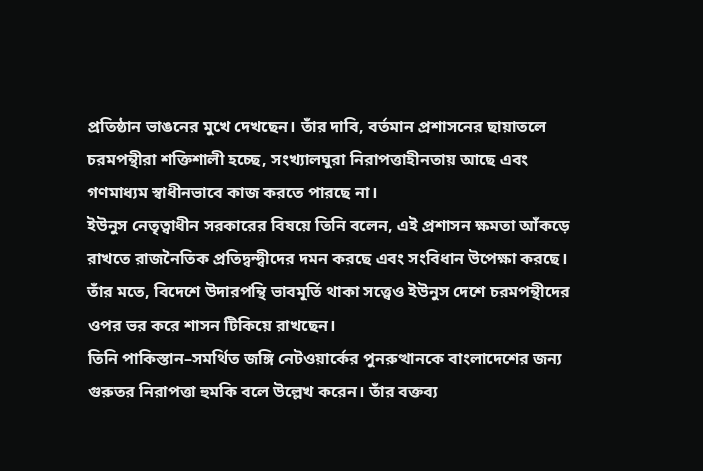প্রতিষ্ঠান ভাঙনের মুখে দেখছেন। তাঁর দাবি, বর্তমান প্রশাসনের ছায়াতলে চরমপন্থীরা শক্তিশালী হচ্ছে, সংখ্যালঘুরা নিরাপত্তাহীনতায় আছে এবং গণমাধ্যম স্বাধীনভাবে কাজ করতে পারছে না।
ইউনুস নেতৃত্বাধীন সরকারের বিষয়ে তিনি বলেন, এই প্রশাসন ক্ষমতা আঁকড়ে রাখতে রাজনৈতিক প্রতিদ্বন্দ্বীদের দমন করছে এবং সংবিধান উপেক্ষা করছে। তাঁর মতে, বিদেশে উদারপন্থি ভাবমূর্তি থাকা সত্ত্বেও ইউনুস দেশে চরমপন্থীদের ওপর ভর করে শাসন টিকিয়ে রাখছেন।
তিনি পাকিস্তান–সমর্থিত জঙ্গি নেটওয়ার্কের পুনরুত্থানকে বাংলাদেশের জন্য গুরুতর নিরাপত্তা হুমকি বলে উল্লেখ করেন। তাঁর বক্তব্য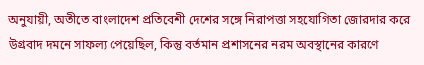অনুযায়ী, অতীতে বাংলাদেশ প্রতিবেশী দেশের সঙ্গে নিরাপত্তা সহযোগিতা জোরদার করে উগ্রবাদ দমনে সাফল্য পেয়েছিল, কিন্তু বর্তমান প্রশাসনের নরম অবস্থানের কারণে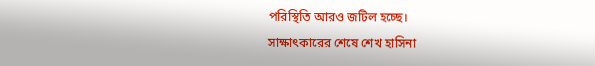পরিস্থিতি আরও জটিল হচ্ছে।
সাক্ষাৎকারের শেষে শেখ হাসিনা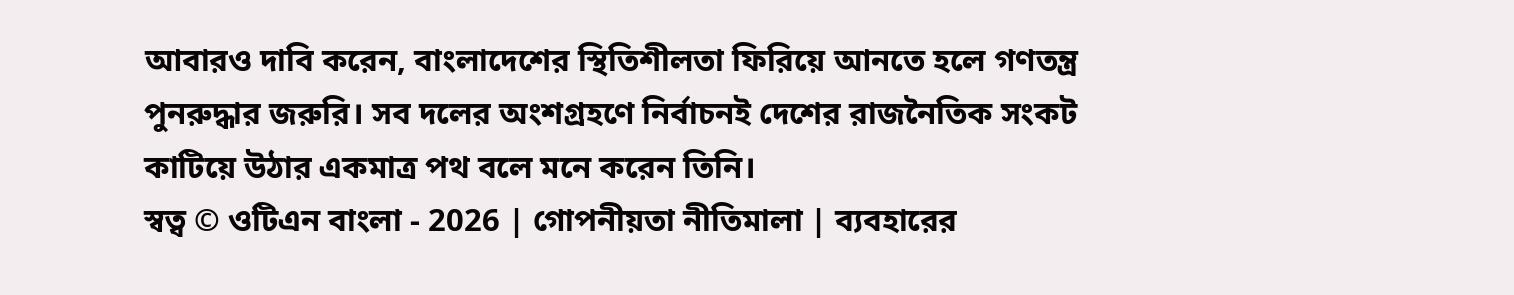আবারও দাবি করেন, বাংলাদেশের স্থিতিশীলতা ফিরিয়ে আনতে হলে গণতন্ত্র পুনরুদ্ধার জরুরি। সব দলের অংশগ্রহণে নির্বাচনই দেশের রাজনৈতিক সংকট কাটিয়ে উঠার একমাত্র পথ বলে মনে করেন তিনি।
স্বত্ব © ওটিএন বাংলা - 2026 | গোপনীয়তা নীতিমালা | ব্যবহারের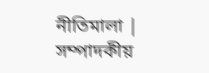নীতিমালা | সম্পাদকীয়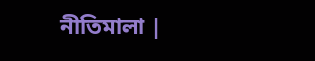নীতিমালা |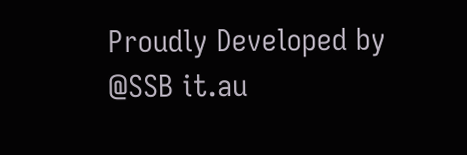Proudly Developed by @SSB it.au